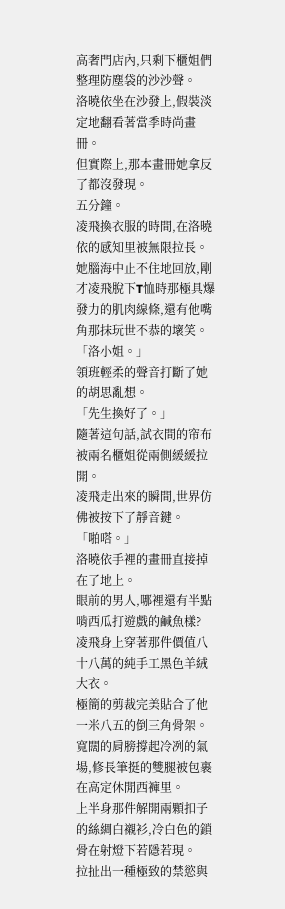高奢門店內,只剩下櫃姐們整理防塵袋的沙沙聲。
洛曉依坐在沙發上,假裝淡定地翻看著當季時尚畫冊。
但實際上,那本畫冊她拿反了都沒發現。
五分鐘。
凌飛換衣服的時間,在洛曉依的感知里被無限拉長。
她腦海中止不住地回放,剛才凌飛脫下T恤時那極具爆發力的肌肉線條,還有他嘴角那抹玩世不恭的壞笑。
「洛小姐。」
領班輕柔的聲音打斷了她的胡思亂想。
「先生換好了。」
隨著這句話,試衣間的帘布被兩名櫃姐從兩側緩緩拉開。
凌飛走出來的瞬間,世界仿佛被按下了靜音鍵。
「啪嗒。」
洛曉依手裡的畫冊直接掉在了地上。
眼前的男人,哪裡還有半點啃西瓜打遊戲的鹹魚樣?
凌飛身上穿著那件價值八十八萬的純手工黑色羊絨大衣。
極簡的剪裁完美貼合了他一米八五的倒三角骨架。
寬闊的肩膀撐起冷冽的氣場,修長筆挺的雙腿被包裹在高定休閒西褲里。
上半身那件解開兩顆扣子的絲綢白襯衫,冷白色的鎖骨在射燈下若隱若現。
拉扯出一種極致的禁慾與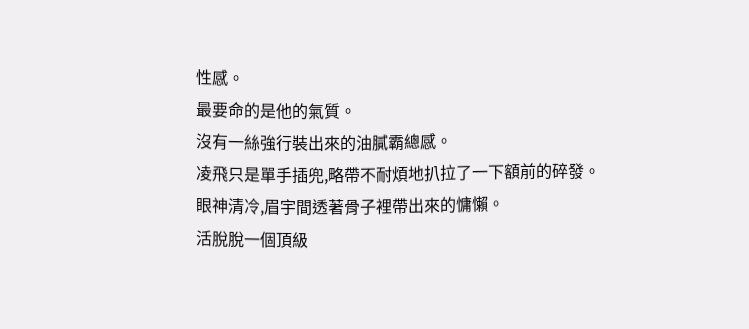性感。
最要命的是他的氣質。
沒有一絲強行裝出來的油膩霸總感。
凌飛只是單手插兜,略帶不耐煩地扒拉了一下額前的碎發。
眼神清冷,眉宇間透著骨子裡帶出來的慵懶。
活脫脫一個頂級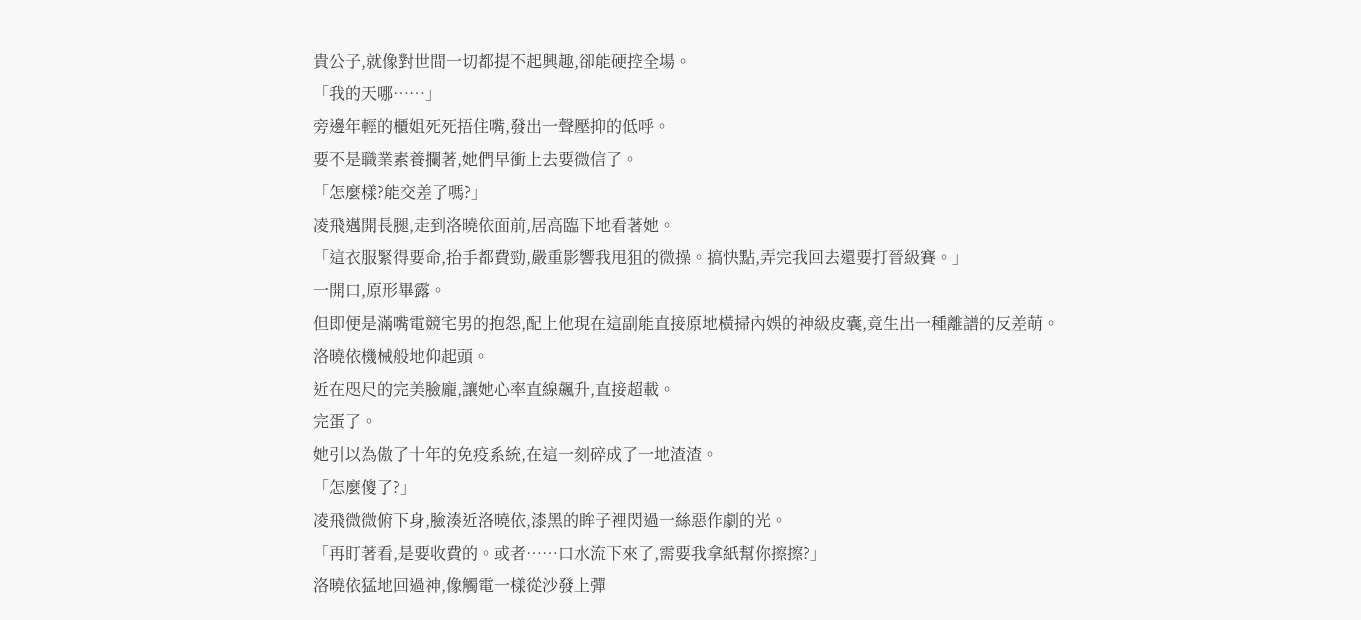貴公子,就像對世間一切都提不起興趣,卻能硬控全場。
「我的天哪……」
旁邊年輕的櫃姐死死捂住嘴,發出一聲壓抑的低呼。
要不是職業素養攔著,她們早衝上去要微信了。
「怎麼樣?能交差了嗎?」
凌飛邁開長腿,走到洛曉依面前,居高臨下地看著她。
「這衣服緊得要命,抬手都費勁,嚴重影響我甩狙的微操。搞快點,弄完我回去還要打晉級賽。」
一開口,原形畢露。
但即便是滿嘴電競宅男的抱怨,配上他現在這副能直接原地橫掃內娛的神級皮囊,竟生出一種離譜的反差萌。
洛曉依機械般地仰起頭。
近在咫尺的完美臉龐,讓她心率直線飆升,直接超載。
完蛋了。
她引以為傲了十年的免疫系統,在這一刻碎成了一地渣渣。
「怎麼傻了?」
凌飛微微俯下身,臉湊近洛曉依,漆黑的眸子裡閃過一絲惡作劇的光。
「再盯著看,是要收費的。或者……口水流下來了,需要我拿紙幫你擦擦?」
洛曉依猛地回過神,像觸電一樣從沙發上彈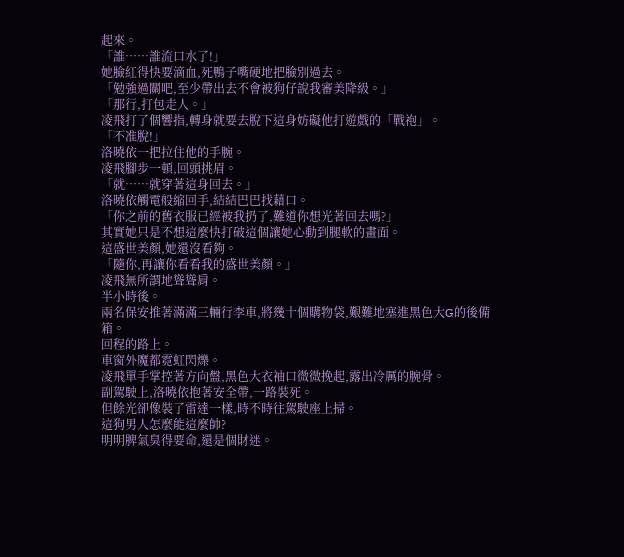起來。
「誰……誰流口水了!」
她臉紅得快要滴血,死鴨子嘴硬地把臉別過去。
「勉強過關吧,至少帶出去不會被狗仔說我審美降級。」
「那行,打包走人。」
凌飛打了個響指,轉身就要去脫下這身妨礙他打遊戲的「戰袍」。
「不准脫!」
洛曉依一把拉住他的手腕。
凌飛腳步一頓,回頭挑眉。
「就……就穿著這身回去。」
洛曉依觸電般縮回手,結結巴巴找藉口。
「你之前的舊衣服已經被我扔了,難道你想光著回去嗎?」
其實她只是不想這麼快打破這個讓她心動到腿軟的畫面。
這盛世美顏,她還沒看夠。
「隨你,再讓你看看我的盛世美顏。」
凌飛無所謂地聳聳肩。
半小時後。
兩名保安推著滿滿三輛行李車,將幾十個購物袋,艱難地塞進黑色大G的後備箱。
回程的路上。
車窗外魔都霓虹閃爍。
凌飛單手掌控著方向盤,黑色大衣袖口微微挽起,露出冷厲的腕骨。
副駕駛上,洛曉依抱著安全帶,一路裝死。
但餘光卻像裝了雷達一樣,時不時往駕駛座上掃。
這狗男人怎麼能這麼帥?
明明脾氣臭得要命,還是個財迷。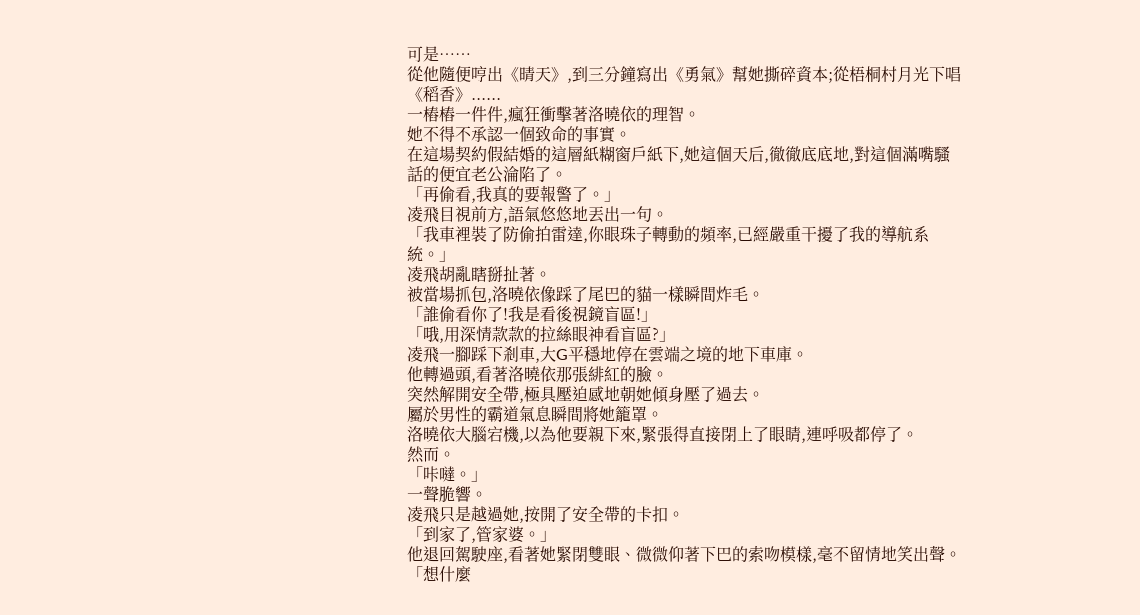可是……
從他隨便哼出《晴天》,到三分鐘寫出《勇氣》幫她撕碎資本;從梧桐村月光下唱《稻香》......
一樁樁一件件,瘋狂衝擊著洛曉依的理智。
她不得不承認一個致命的事實。
在這場契約假結婚的這層紙糊窗戶紙下,她這個天后,徹徹底底地,對這個滿嘴騷話的便宜老公淪陷了。
「再偷看,我真的要報警了。」
凌飛目視前方,語氣悠悠地丟出一句。
「我車裡裝了防偷拍雷達,你眼珠子轉動的頻率,已經嚴重干擾了我的導航系統。」
凌飛胡亂瞎掰扯著。
被當場抓包,洛曉依像踩了尾巴的貓一樣瞬間炸毛。
「誰偷看你了!我是看後視鏡盲區!」
「哦,用深情款款的拉絲眼神看盲區?」
凌飛一腳踩下剎車,大G平穩地停在雲端之境的地下車庫。
他轉過頭,看著洛曉依那張緋紅的臉。
突然解開安全帶,極具壓迫感地朝她傾身壓了過去。
屬於男性的霸道氣息瞬間將她籠罩。
洛曉依大腦宕機,以為他要親下來,緊張得直接閉上了眼睛,連呼吸都停了。
然而。
「咔噠。」
一聲脆響。
凌飛只是越過她,按開了安全帶的卡扣。
「到家了,管家婆。」
他退回駕駛座,看著她緊閉雙眼、微微仰著下巴的索吻模樣,毫不留情地笑出聲。
「想什麼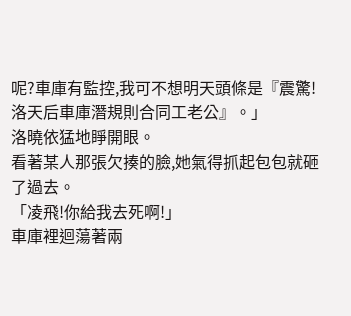呢?車庫有監控,我可不想明天頭條是『震驚!洛天后車庫潛規則合同工老公』。」
洛曉依猛地睜開眼。
看著某人那張欠揍的臉,她氣得抓起包包就砸了過去。
「凌飛!你給我去死啊!」
車庫裡迴蕩著兩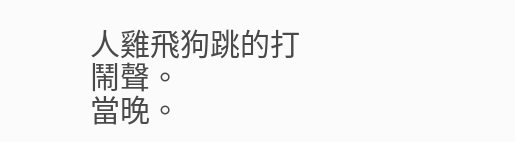人雞飛狗跳的打鬧聲。
當晚。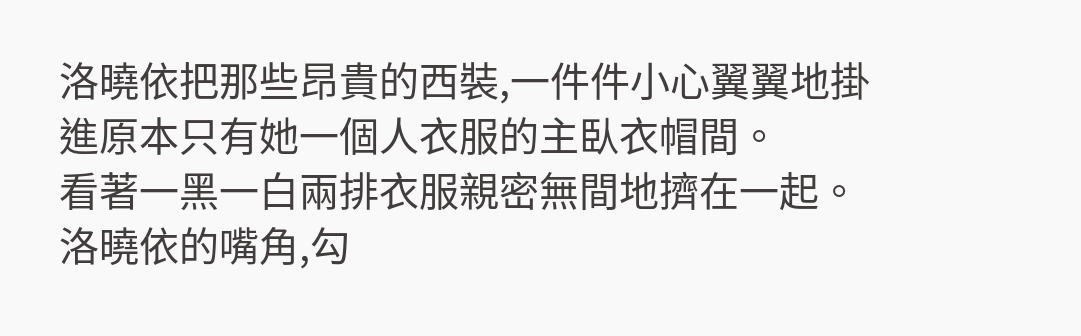洛曉依把那些昂貴的西裝,一件件小心翼翼地掛進原本只有她一個人衣服的主臥衣帽間。
看著一黑一白兩排衣服親密無間地擠在一起。
洛曉依的嘴角,勾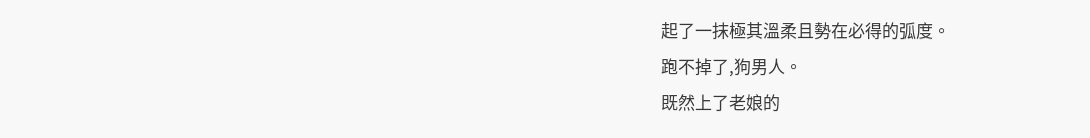起了一抹極其溫柔且勢在必得的弧度。
跑不掉了,狗男人。
既然上了老娘的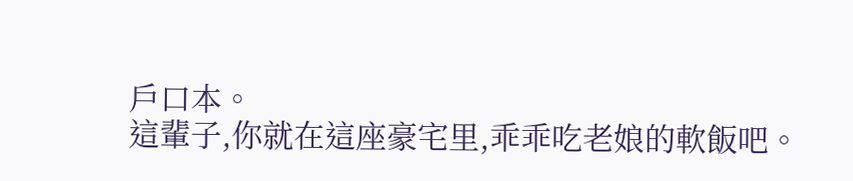戶口本。
這輩子,你就在這座豪宅里,乖乖吃老娘的軟飯吧。